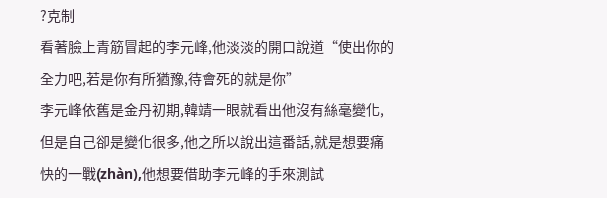?克制
看著臉上青筋冒起的李元峰,他淡淡的開口說道“使出你的全力吧,若是你有所猶豫,待會死的就是你”
李元峰依舊是金丹初期,韓靖一眼就看出他沒有絲毫變化,但是自己卻是變化很多,他之所以說出這番話,就是想要痛快的一戰(zhàn),他想要借助李元峰的手來測試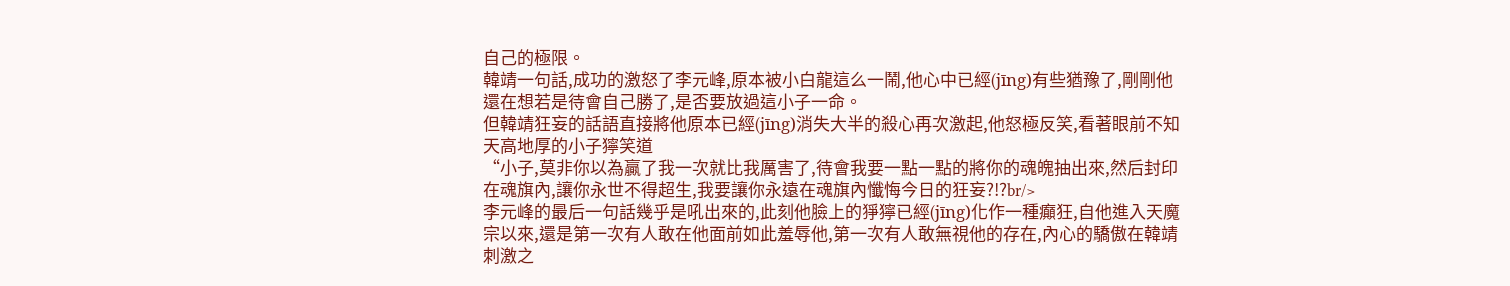自己的極限。
韓靖一句話,成功的激怒了李元峰,原本被小白龍這么一鬧,他心中已經(jīng)有些猶豫了,剛剛他還在想若是待會自己勝了,是否要放過這小子一命。
但韓靖狂妄的話語直接將他原本已經(jīng)消失大半的殺心再次激起,他怒極反笑,看著眼前不知天高地厚的小子獰笑道
“小子,莫非你以為贏了我一次就比我厲害了,待會我要一點一點的將你的魂魄抽出來,然后封印在魂旗內,讓你永世不得超生,我要讓你永遠在魂旗內懺悔今日的狂妄?!?br/>
李元峰的最后一句話幾乎是吼出來的,此刻他臉上的猙獰已經(jīng)化作一種癲狂,自他進入天魔宗以來,還是第一次有人敢在他面前如此羞辱他,第一次有人敢無視他的存在,內心的驕傲在韓靖刺激之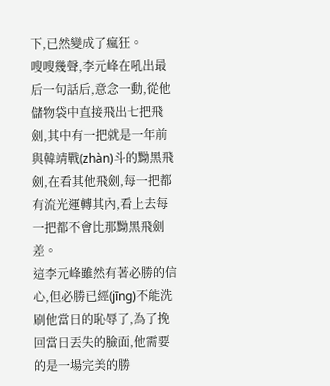下,已然變成了瘋狂。
嗖嗖幾聲,李元峰在吼出最后一句話后,意念一動,從他儲物袋中直接飛出七把飛劍,其中有一把就是一年前與韓靖戰(zhàn)斗的黝黑飛劍,在看其他飛劍,每一把都有流光運轉其內,看上去每一把都不會比那黝黑飛劍差。
這李元峰雖然有著必勝的信心,但必勝已經(jīng)不能洗刷他當日的恥辱了,為了挽回當日丟失的臉面,他需要的是一場完美的勝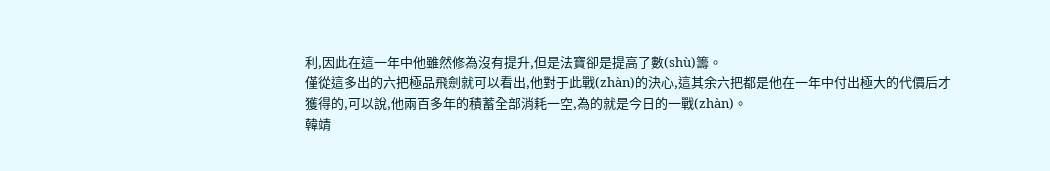利,因此在這一年中他雖然修為沒有提升,但是法寶卻是提高了數(shù)籌。
僅從這多出的六把極品飛劍就可以看出,他對于此戰(zhàn)的決心,這其余六把都是他在一年中付出極大的代價后才獲得的,可以說,他兩百多年的積蓄全部消耗一空,為的就是今日的一戰(zhàn)。
韓靖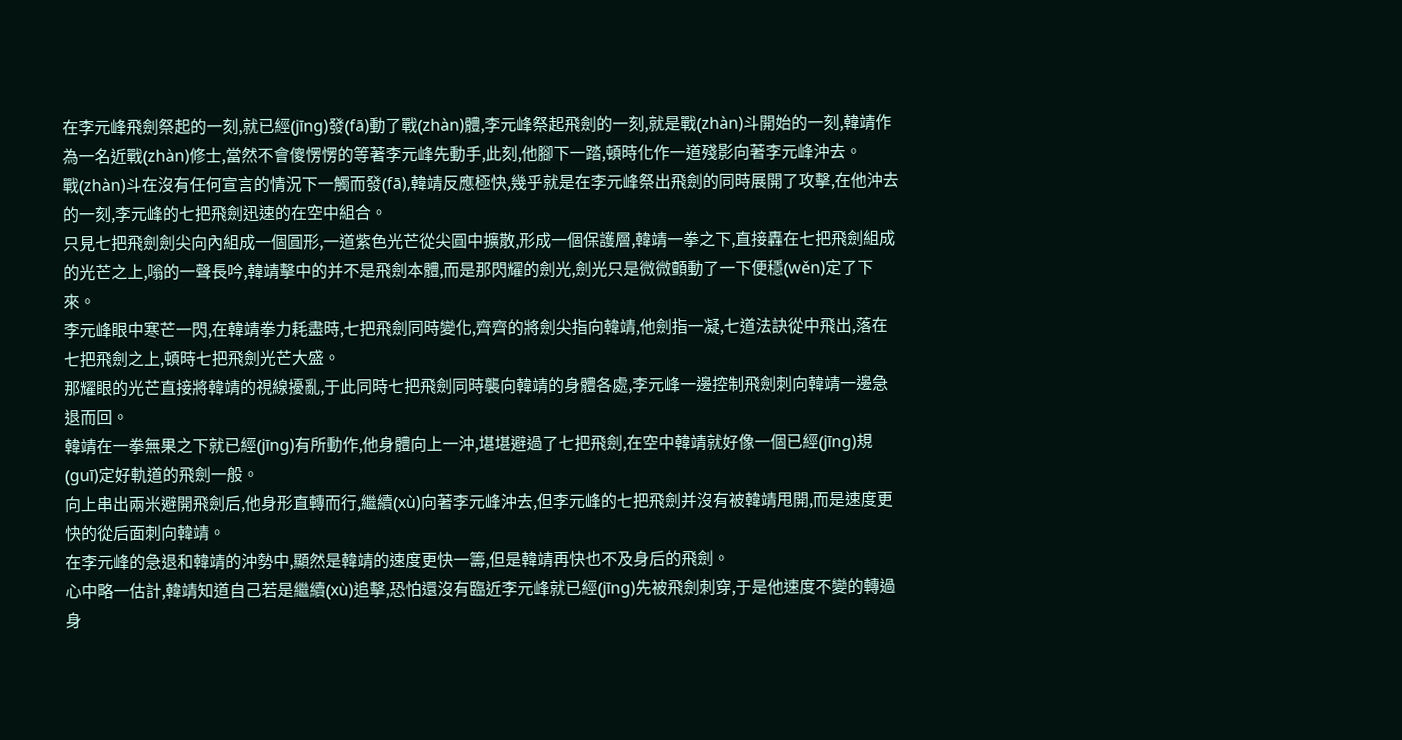在李元峰飛劍祭起的一刻,就已經(jīng)發(fā)動了戰(zhàn)體,李元峰祭起飛劍的一刻,就是戰(zhàn)斗開始的一刻,韓靖作為一名近戰(zhàn)修士,當然不會傻愣愣的等著李元峰先動手,此刻,他腳下一踏,頓時化作一道殘影向著李元峰沖去。
戰(zhàn)斗在沒有任何宣言的情況下一觸而發(fā),韓靖反應極快,幾乎就是在李元峰祭出飛劍的同時展開了攻擊,在他沖去的一刻,李元峰的七把飛劍迅速的在空中組合。
只見七把飛劍劍尖向內組成一個圓形,一道紫色光芒從尖圓中擴散,形成一個保護層,韓靖一拳之下,直接轟在七把飛劍組成的光芒之上,嗡的一聲長吟,韓靖擊中的并不是飛劍本體,而是那閃耀的劍光,劍光只是微微顫動了一下便穩(wěn)定了下來。
李元峰眼中寒芒一閃,在韓靖拳力耗盡時,七把飛劍同時變化,齊齊的將劍尖指向韓靖,他劍指一凝,七道法訣從中飛出,落在七把飛劍之上,頓時七把飛劍光芒大盛。
那耀眼的光芒直接將韓靖的視線擾亂,于此同時七把飛劍同時襲向韓靖的身體各處,李元峰一邊控制飛劍刺向韓靖一邊急退而回。
韓靖在一拳無果之下就已經(jīng)有所動作,他身體向上一沖,堪堪避過了七把飛劍,在空中韓靖就好像一個已經(jīng)規(guī)定好軌道的飛劍一般。
向上串出兩米避開飛劍后,他身形直轉而行,繼續(xù)向著李元峰沖去,但李元峰的七把飛劍并沒有被韓靖甩開,而是速度更快的從后面刺向韓靖。
在李元峰的急退和韓靖的沖勢中,顯然是韓靖的速度更快一籌,但是韓靖再快也不及身后的飛劍。
心中略一估計,韓靖知道自己若是繼續(xù)追擊,恐怕還沒有臨近李元峰就已經(jīng)先被飛劍刺穿,于是他速度不變的轉過身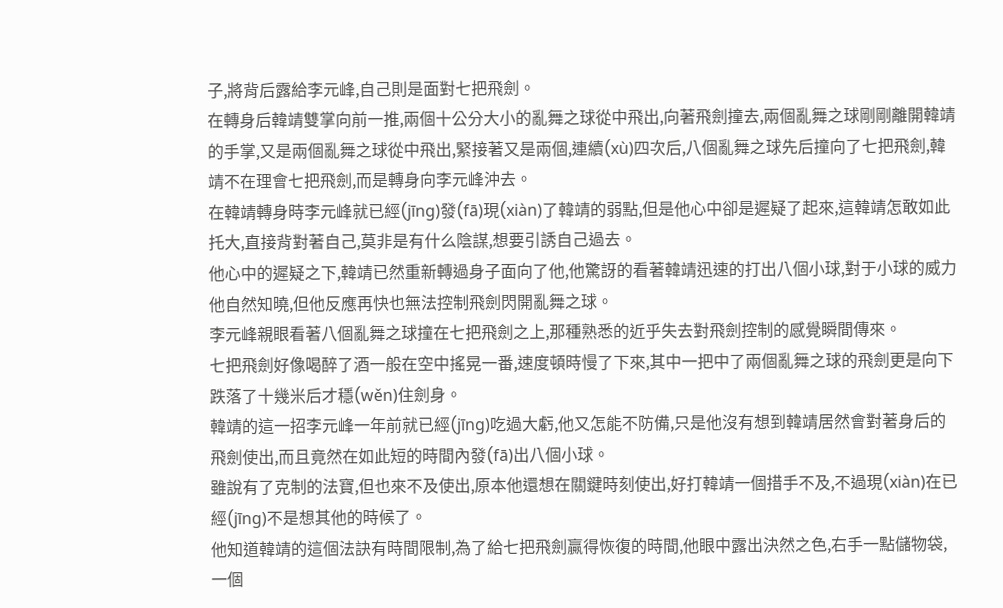子,將背后露給李元峰,自己則是面對七把飛劍。
在轉身后韓靖雙掌向前一推,兩個十公分大小的亂舞之球從中飛出,向著飛劍撞去,兩個亂舞之球剛剛離開韓靖的手掌,又是兩個亂舞之球從中飛出,緊接著又是兩個,連續(xù)四次后,八個亂舞之球先后撞向了七把飛劍,韓靖不在理會七把飛劍,而是轉身向李元峰沖去。
在韓靖轉身時李元峰就已經(jīng)發(fā)現(xiàn)了韓靖的弱點,但是他心中卻是遲疑了起來,這韓靖怎敢如此托大,直接背對著自己,莫非是有什么陰謀,想要引誘自己過去。
他心中的遲疑之下,韓靖已然重新轉過身子面向了他,他驚訝的看著韓靖迅速的打出八個小球,對于小球的威力他自然知曉,但他反應再快也無法控制飛劍閃開亂舞之球。
李元峰親眼看著八個亂舞之球撞在七把飛劍之上,那種熟悉的近乎失去對飛劍控制的感覺瞬間傳來。
七把飛劍好像喝醉了酒一般在空中搖晃一番,速度頓時慢了下來,其中一把中了兩個亂舞之球的飛劍更是向下跌落了十幾米后才穩(wěn)住劍身。
韓靖的這一招李元峰一年前就已經(jīng)吃過大虧,他又怎能不防備,只是他沒有想到韓靖居然會對著身后的飛劍使出,而且竟然在如此短的時間內發(fā)出八個小球。
雖說有了克制的法寶,但也來不及使出,原本他還想在關鍵時刻使出,好打韓靖一個措手不及,不過現(xiàn)在已經(jīng)不是想其他的時候了。
他知道韓靖的這個法訣有時間限制,為了給七把飛劍贏得恢復的時間,他眼中露出決然之色,右手一點儲物袋,一個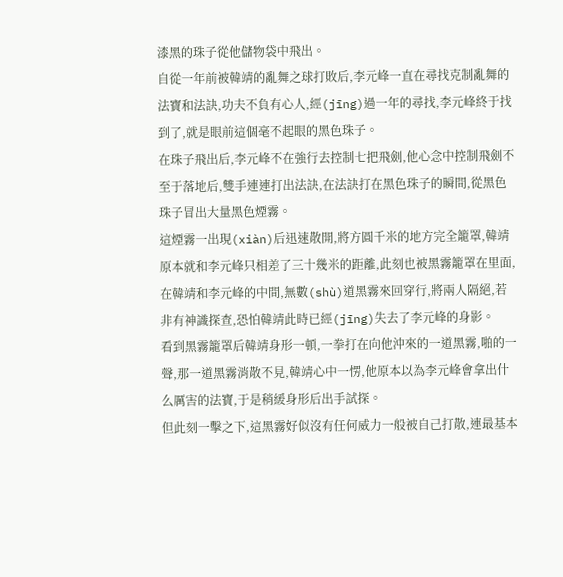漆黑的珠子從他儲物袋中飛出。
自從一年前被韓靖的亂舞之球打敗后,李元峰一直在尋找克制亂舞的法寶和法訣,功夫不負有心人,經(jīng)過一年的尋找,李元峰終于找到了,就是眼前這個毫不起眼的黑色珠子。
在珠子飛出后,李元峰不在強行去控制七把飛劍,他心念中控制飛劍不至于落地后,雙手連連打出法訣,在法訣打在黑色珠子的瞬間,從黑色珠子冒出大量黑色煙霧。
這煙霧一出現(xiàn)后迅速散開,將方圓千米的地方完全籠罩,韓靖原本就和李元峰只相差了三十幾米的距離,此刻也被黑霧籠罩在里面,在韓靖和李元峰的中間,無數(shù)道黑霧來回穿行,將兩人隔絕,若非有神識探查,恐怕韓靖此時已經(jīng)失去了李元峰的身影。
看到黑霧籠罩后韓靖身形一頓,一拳打在向他沖來的一道黑霧,啪的一聲,那一道黑霧消散不見,韓靖心中一愣,他原本以為李元峰會拿出什么厲害的法寶,于是稍緩身形后出手試探。
但此刻一擊之下,這黑霧好似沒有任何威力一般被自己打散,連最基本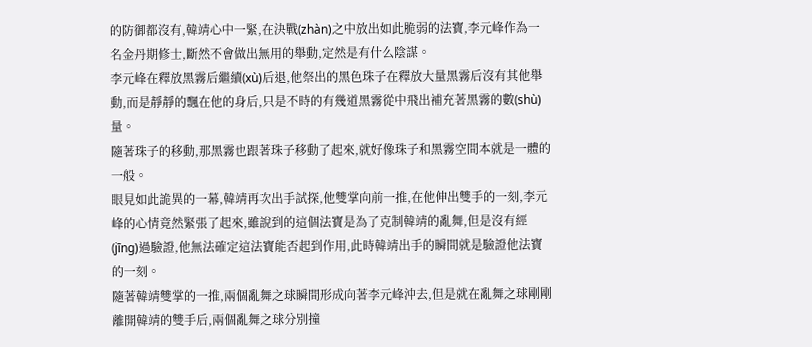的防御都沒有,韓靖心中一緊,在決戰(zhàn)之中放出如此脆弱的法寶,李元峰作為一名金丹期修士,斷然不會做出無用的舉動,定然是有什么陰謀。
李元峰在釋放黑霧后繼續(xù)后退,他祭出的黑色珠子在釋放大量黑霧后沒有其他舉動,而是靜靜的飄在他的身后,只是不時的有幾道黑霧從中飛出補充著黑霧的數(shù)量。
隨著珠子的移動,那黑霧也跟著珠子移動了起來,就好像珠子和黑霧空間本就是一體的一般。
眼見如此詭異的一幕,韓靖再次出手試探,他雙掌向前一推,在他伸出雙手的一刻,李元峰的心情竟然緊張了起來,雖說到的這個法寶是為了克制韓靖的亂舞,但是沒有經(jīng)過驗證,他無法確定這法寶能否起到作用,此時韓靖出手的瞬間就是驗證他法寶的一刻。
隨著韓靖雙掌的一推,兩個亂舞之球瞬間形成向著李元峰沖去,但是就在亂舞之球剛剛離開韓靖的雙手后,兩個亂舞之球分別撞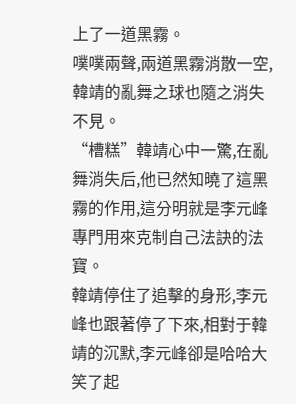上了一道黑霧。
噗噗兩聲,兩道黑霧消散一空,韓靖的亂舞之球也隨之消失不見。
“槽糕”韓靖心中一驚,在亂舞消失后,他已然知曉了這黑霧的作用,這分明就是李元峰專門用來克制自己法訣的法寶。
韓靖停住了追擊的身形,李元峰也跟著停了下來,相對于韓靖的沉默,李元峰卻是哈哈大笑了起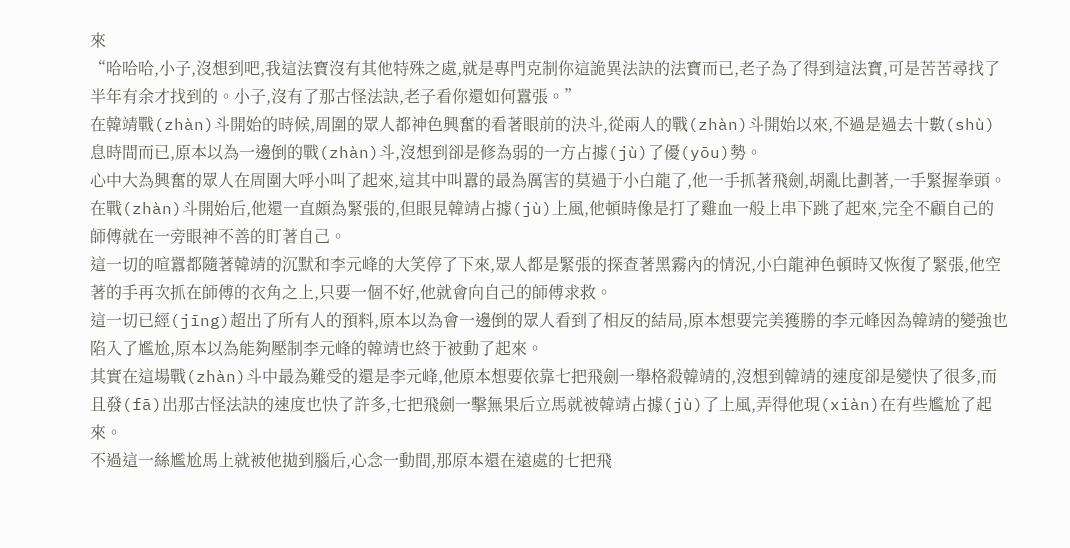來
“哈哈哈,小子,沒想到吧,我這法寶沒有其他特殊之處,就是專門克制你這詭異法訣的法寶而已,老子為了得到這法寶,可是苦苦尋找了半年有余才找到的。小子,沒有了那古怪法訣,老子看你還如何囂張。”
在韓靖戰(zhàn)斗開始的時候,周圍的眾人都神色興奮的看著眼前的決斗,從兩人的戰(zhàn)斗開始以來,不過是過去十數(shù)息時間而已,原本以為一邊倒的戰(zhàn)斗,沒想到卻是修為弱的一方占據(jù)了優(yōu)勢。
心中大為興奮的眾人在周圍大呼小叫了起來,這其中叫囂的最為厲害的莫過于小白龍了,他一手抓著飛劍,胡亂比劃著,一手緊握拳頭。
在戰(zhàn)斗開始后,他還一直頗為緊張的,但眼見韓靖占據(jù)上風,他頓時像是打了雞血一般上串下跳了起來,完全不顧自己的師傅就在一旁眼神不善的盯著自己。
這一切的喧囂都隨著韓靖的沉默和李元峰的大笑停了下來,眾人都是緊張的探查著黑霧內的情況,小白龍神色頓時又恢復了緊張,他空著的手再次抓在師傅的衣角之上,只要一個不好,他就會向自己的師傅求救。
這一切已經(jīng)超出了所有人的預料,原本以為會一邊倒的眾人看到了相反的結局,原本想要完美獲勝的李元峰因為韓靖的變強也陷入了尷尬,原本以為能夠壓制李元峰的韓靖也終于被動了起來。
其實在這場戰(zhàn)斗中最為難受的還是李元峰,他原本想要依靠七把飛劍一舉格殺韓靖的,沒想到韓靖的速度卻是變快了很多,而且發(fā)出那古怪法訣的速度也快了許多,七把飛劍一擊無果后立馬就被韓靖占據(jù)了上風,弄得他現(xiàn)在有些尷尬了起來。
不過這一絲尷尬馬上就被他拋到腦后,心念一動間,那原本還在遠處的七把飛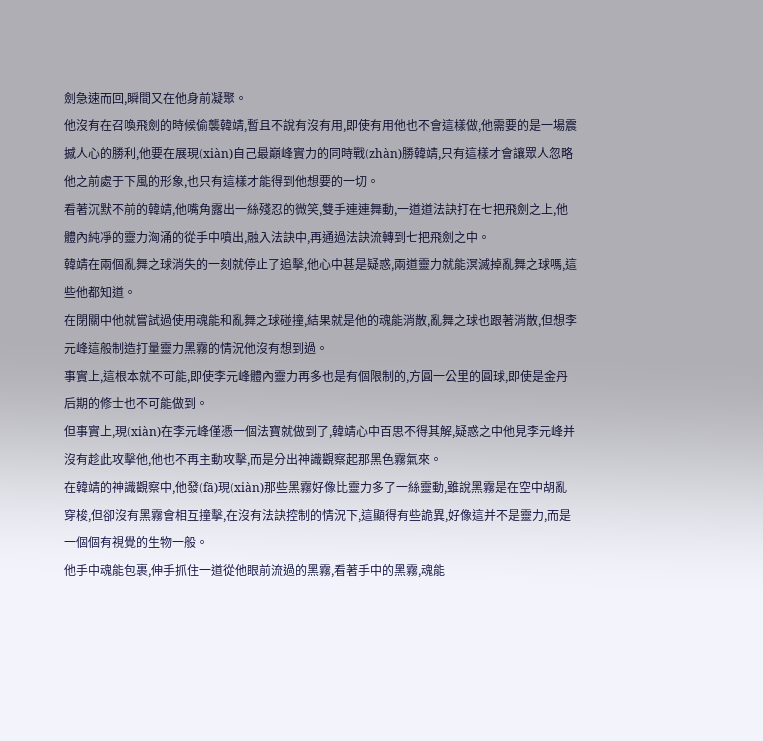劍急速而回,瞬間又在他身前凝聚。
他沒有在召喚飛劍的時候偷襲韓靖,暫且不說有沒有用,即使有用他也不會這樣做,他需要的是一場震撼人心的勝利,他要在展現(xiàn)自己最巔峰實力的同時戰(zhàn)勝韓靖,只有這樣才會讓眾人忽略他之前處于下風的形象,也只有這樣才能得到他想要的一切。
看著沉默不前的韓靖,他嘴角露出一絲殘忍的微笑,雙手連連舞動,一道道法訣打在七把飛劍之上,他體內純凈的靈力洶涌的從手中噴出,融入法訣中,再通過法訣流轉到七把飛劍之中。
韓靖在兩個亂舞之球消失的一刻就停止了追擊,他心中甚是疑惑,兩道靈力就能溟滅掉亂舞之球嗎,這些他都知道。
在閉關中他就嘗試過使用魂能和亂舞之球碰撞,結果就是他的魂能消散,亂舞之球也跟著消散,但想李元峰這般制造打量靈力黑霧的情況他沒有想到過。
事實上,這根本就不可能,即使李元峰體內靈力再多也是有個限制的,方圓一公里的圓球,即使是金丹后期的修士也不可能做到。
但事實上,現(xiàn)在李元峰僅憑一個法寶就做到了,韓靖心中百思不得其解,疑惑之中他見李元峰并沒有趁此攻擊他,他也不再主動攻擊,而是分出神識觀察起那黑色霧氣來。
在韓靖的神識觀察中,他發(fā)現(xiàn)那些黑霧好像比靈力多了一絲靈動,雖說黑霧是在空中胡亂穿梭,但卻沒有黑霧會相互撞擊,在沒有法訣控制的情況下,這顯得有些詭異,好像這并不是靈力,而是一個個有視覺的生物一般。
他手中魂能包裹,伸手抓住一道從他眼前流過的黑霧,看著手中的黑霧,魂能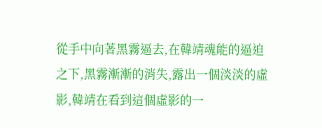從手中向著黑霧逼去,在韓靖魂能的逼迫之下,黑霧漸漸的消失,露出一個淡淡的虛影,韓靖在看到這個虛影的一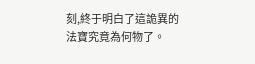刻,終于明白了這詭異的法寶究竟為何物了。